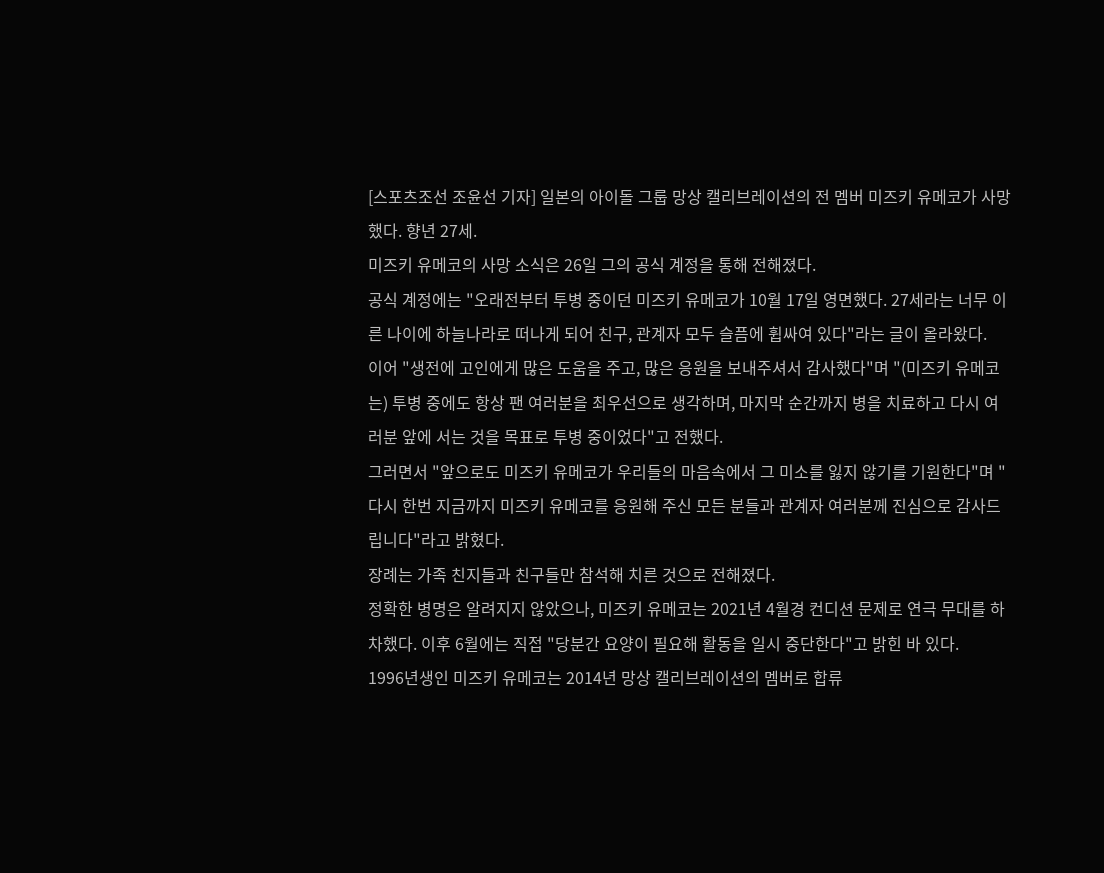[스포츠조선 조윤선 기자] 일본의 아이돌 그룹 망상 캘리브레이션의 전 멤버 미즈키 유메코가 사망했다. 향년 27세.
미즈키 유메코의 사망 소식은 26일 그의 공식 계정을 통해 전해졌다.
공식 계정에는 "오래전부터 투병 중이던 미즈키 유메코가 10월 17일 영면했다. 27세라는 너무 이른 나이에 하늘나라로 떠나게 되어 친구, 관계자 모두 슬픔에 휩싸여 있다"라는 글이 올라왔다.
이어 "생전에 고인에게 많은 도움을 주고, 많은 응원을 보내주셔서 감사했다"며 "(미즈키 유메코는) 투병 중에도 항상 팬 여러분을 최우선으로 생각하며, 마지막 순간까지 병을 치료하고 다시 여러분 앞에 서는 것을 목표로 투병 중이었다"고 전했다.
그러면서 "앞으로도 미즈키 유메코가 우리들의 마음속에서 그 미소를 잃지 않기를 기원한다"며 "다시 한번 지금까지 미즈키 유메코를 응원해 주신 모든 분들과 관계자 여러분께 진심으로 감사드립니다"라고 밝혔다.
장례는 가족 친지들과 친구들만 참석해 치른 것으로 전해졌다.
정확한 병명은 알려지지 않았으나, 미즈키 유메코는 2021년 4월경 컨디션 문제로 연극 무대를 하차했다. 이후 6월에는 직접 "당분간 요양이 필요해 활동을 일시 중단한다"고 밝힌 바 있다.
1996년생인 미즈키 유메코는 2014년 망상 캘리브레이션의 멤버로 합류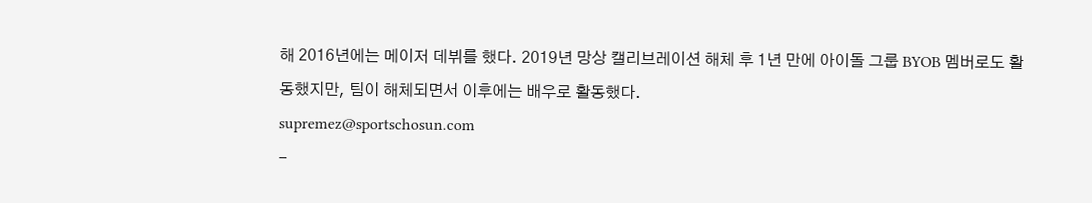해 2016년에는 메이저 데뷔를 했다. 2019년 망상 캘리브레이션 해체 후 1년 만에 아이돌 그룹 BYOB 멤버로도 활동했지만, 팀이 해체되면서 이후에는 배우로 활동했다.
supremez@sportschosun.com
-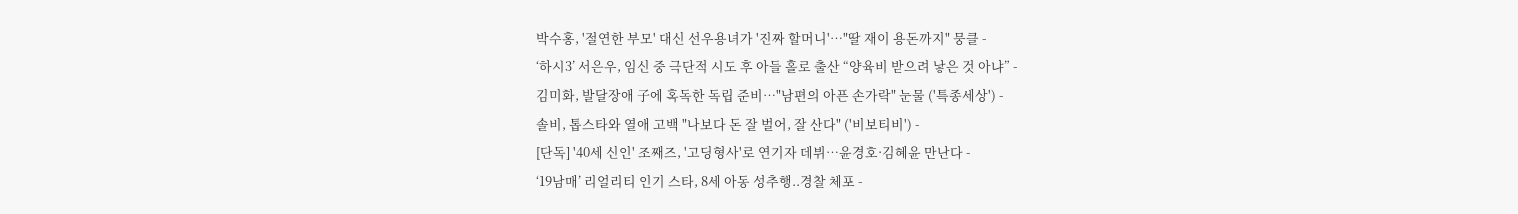박수홍, '절연한 부모' 대신 선우용녀가 '진짜 할머니'…"딸 재이 용돈까지" 뭉클 -
‘하시3’ 서은우, 임신 중 극단적 시도 후 아들 홀로 출산 “양육비 받으려 낳은 것 아냐” -
김미화, 발달장애 子에 혹독한 독립 준비…"남편의 아픈 손가락" 눈물 ('특종세상') -
솔비, 톱스타와 열애 고백 "나보다 돈 잘 벌어, 잘 산다" ('비보티비') -
[단독] '40세 신인' 조째즈, '고딩형사'로 연기자 데뷔…윤경호·김혜윤 만난다 -
‘19남매’ 리얼리티 인기 스타, 8세 아동 성추행..경찰 체포 -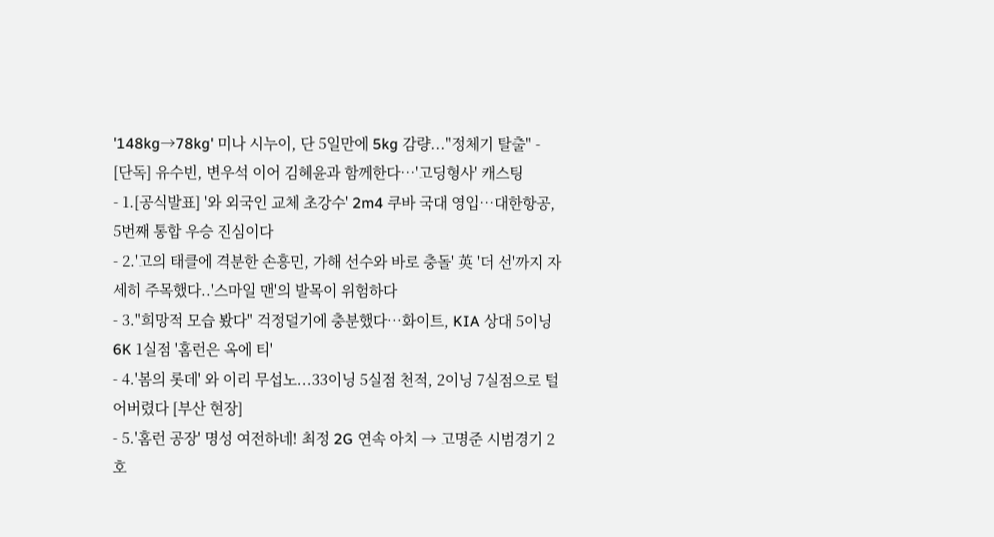'148kg→78kg' 미나 시누이, 단 5일만에 5kg 감량..."정체기 탈출" -
[단독] 유수빈, 변우석 이어 김혜윤과 함께한다…'고딩형사' 캐스팅
- 1.[공식발표] '와 외국인 교체 초강수' 2m4 쿠바 국대 영입…대한항공, 5번째 통합 우승 진심이다
- 2.'고의 태클에 격분한 손흥민, 가해 선수와 바로 충돌' 英 '더 선'까지 자세히 주목했다..'스마일 맨'의 발목이 위험하다
- 3."희망적 모습 봤다" 걱정덜기에 충분했다…화이트, KIA 상대 5이닝 6K 1실점 '홈런은 옥에 티'
- 4.'봄의 롯데' 와 이리 무섭노...33이닝 5실점 천적, 2이닝 7실점으로 털어버렸다 [부산 현장]
- 5.'홈런 공장' 명성 여전하네! 최정 2G 연속 아치 → 고명준 시범경기 2호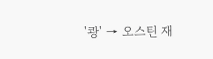'쾅' → 오스틴 재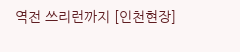역전 쓰리런까지 [인천현장]